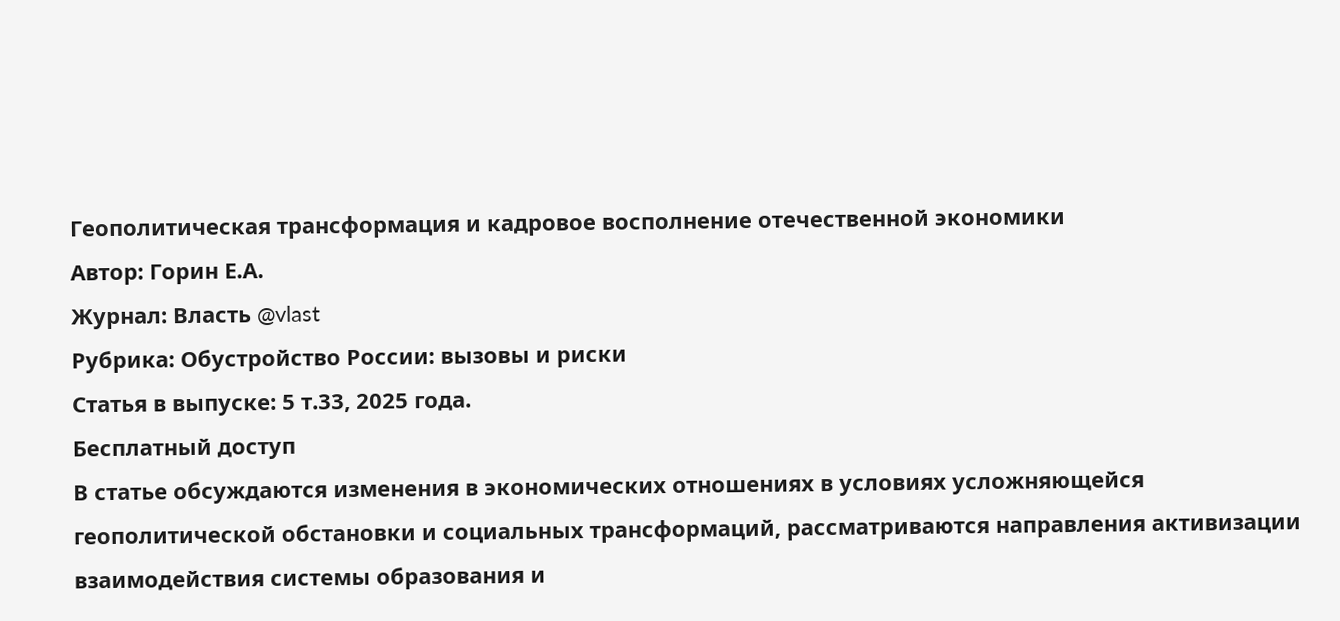Геополитическая трансформация и кадровое восполнение отечественной экономики
Автор: Горин Е.А.
Журнал: Власть @vlast
Рубрика: Обустройство России: вызовы и риски
Статья в выпуске: 5 т.33, 2025 года.
Бесплатный доступ
В статье обсуждаются изменения в экономических отношениях в условиях усложняющейся геополитической обстановки и социальных трансформаций, рассматриваются направления активизации взаимодействия системы образования и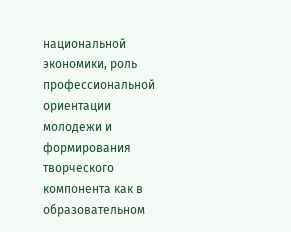национальной экономики, роль профессиональной ориентации молодежи и формирования творческого компонента как в образовательном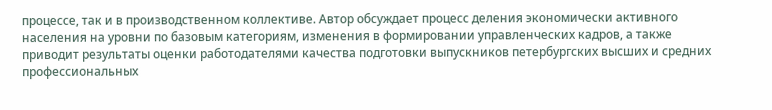процессе, так и в производственном коллективе. Автор обсуждает процесс деления экономически активного населения на уровни по базовым категориям, изменения в формировании управленческих кадров, а также приводит результаты оценки работодателями качества подготовки выпускников петербургских высших и средних профессиональных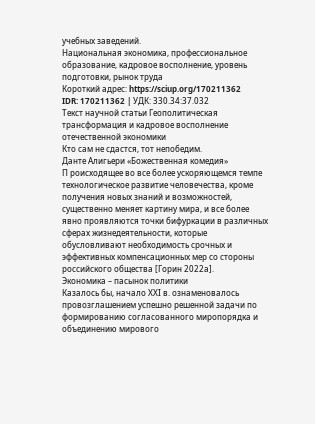учебных заведений.
Национальная экономика, профессиональное образование, кадровое восполнение, уровень подготовки, рынок труда
Короткий адрес: https://sciup.org/170211362
IDR: 170211362 | УДК: 330.34:37.032
Текст научной статьи Геополитическая трансформация и кадровое восполнение отечественной экономики
Кто сам не сдастся, тот непобедим.
Данте Алигьери «Божественная комедия»
П роисходящее во все более ускоряющемся темпе технологическое развитие человечества, кроме получения новых знаний и возможностей, существенно меняет картину мира, и все более явно проявляются точки бифуркации в различных сферах жизнедеятельности, которые обусловливают необходимость срочных и эффективных компенсационных мер со стороны российского общества [Горин 2022а].
Экономика – пасынок политики
Казалось бы, начало ХХI в. ознаменовалось провозглашением успешно решенной задачи по формированию согласованного миропорядка и объединению мирового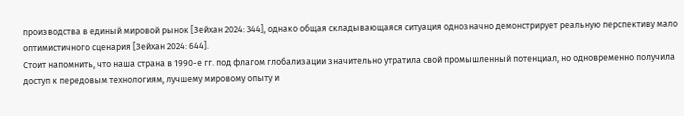производства в единый мировой рынок [Зейхан 2024: 344], однако общая складывающаяся ситуация однозначно демонстрирует реальную перспективу мало оптимистичного сценария [Зейхан 2024: 644].
Стоит напомнить, что наша страна в 1990-е гг. под флагом глобализации значительно утратила свой промышленный потенциал, но одновременно получила доступ к передовым технологиям, лучшему мировому опыту и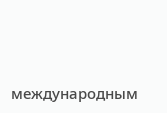международным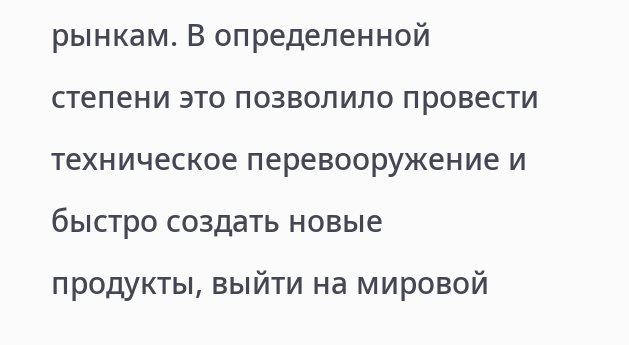рынкам. В определенной степени это позволило провести техническое перевооружение и быстро создать новые продукты, выйти на мировой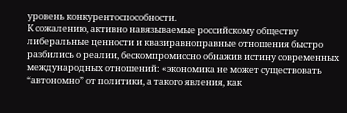уровень конкурентоспособности.
К сожалению, активно навязываемые российскому обществу либеральные ценности и квазиравноправные отношения быстро разбились о реалии, бескомпромиссно обнажив истину современных международных отношений: «экономика не может существовать “автономно” от политики, а такого явления, как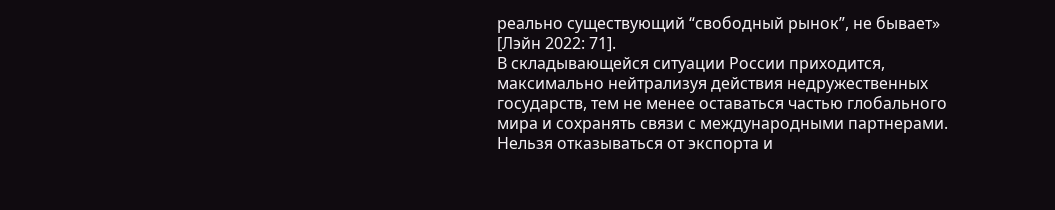реально существующий “свободный рынок”, не бывает» [Лэйн 2022: 71].
В складывающейся ситуации России приходится, максимально нейтрализуя действия недружественных государств, тем не менее оставаться частью глобального мира и сохранять связи с международными партнерами. Нельзя отказываться от экспорта и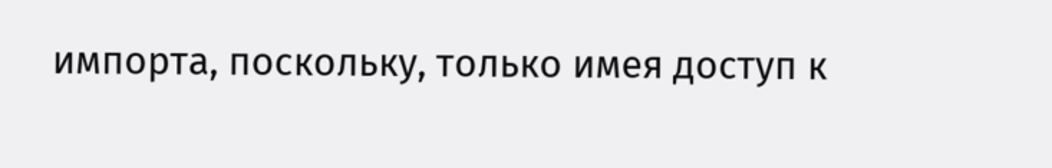импорта, поскольку, только имея доступ к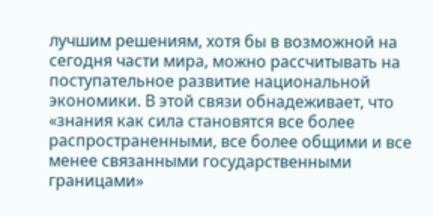лучшим решениям, хотя бы в возможной на сегодня части мира, можно рассчитывать на поступательное развитие национальной экономики. В этой связи обнадеживает, что «знания как сила становятся все более распространенными, все более общими и все менее связанными государственными границами»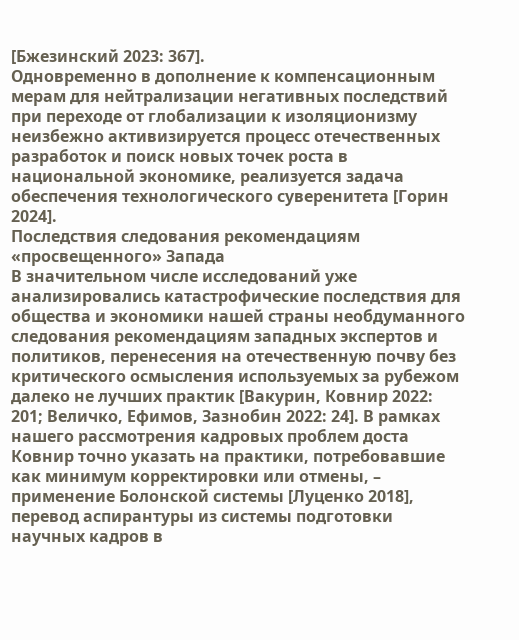[Бжезинский 2023: 367].
Одновременно в дополнение к компенсационным мерам для нейтрализации негативных последствий при переходе от глобализации к изоляционизму неизбежно активизируется процесс отечественных разработок и поиск новых точек роста в национальной экономике, реализуется задача обеспечения технологического суверенитета [Горин 2024].
Последствия следования рекомендациям «просвещенного» Запада
В значительном числе исследований уже анализировались катастрофические последствия для общества и экономики нашей страны необдуманного следования рекомендациям западных экспертов и политиков, перенесения на отечественную почву без критического осмысления используемых за рубежом далеко не лучших практик [Вакурин, Ковнир 2022: 201; Величко, Ефимов, Зазнобин 2022: 24]. В рамках нашего рассмотрения кадровых проблем доста Ковнир точно указать на практики, потребовавшие как минимум корректировки или отмены, – применение Болонской системы [Луценко 2018], перевод аспирантуры из системы подготовки научных кадров в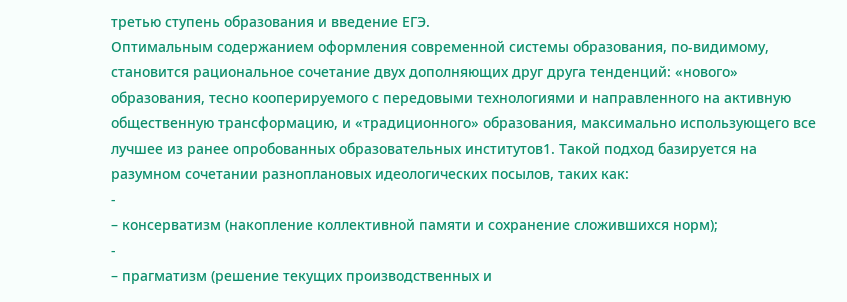третью ступень образования и введение ЕГЭ.
Оптимальным содержанием оформления современной системы образования, по-видимому, становится рациональное сочетание двух дополняющих друг друга тенденций: «нового» образования, тесно кооперируемого с передовыми технологиями и направленного на активную общественную трансформацию, и «традиционного» образования, максимально использующего все лучшее из ранее опробованных образовательных институтов1. Такой подход базируется на разумном сочетании разноплановых идеологических посылов, таких как:
-
– консерватизм (накопление коллективной памяти и сохранение сложившихся норм);
-
– прагматизм (решение текущих производственных и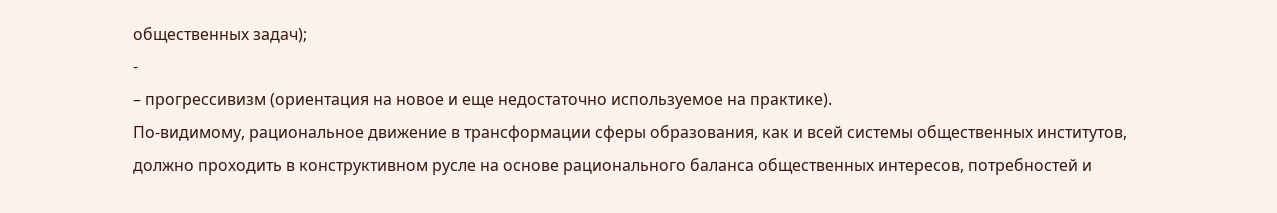общественных задач);
-
– прогрессивизм (ориентация на новое и еще недостаточно используемое на практике).
По-видимому, рациональное движение в трансформации сферы образования, как и всей системы общественных институтов, должно проходить в конструктивном русле на основе рационального баланса общественных интересов, потребностей и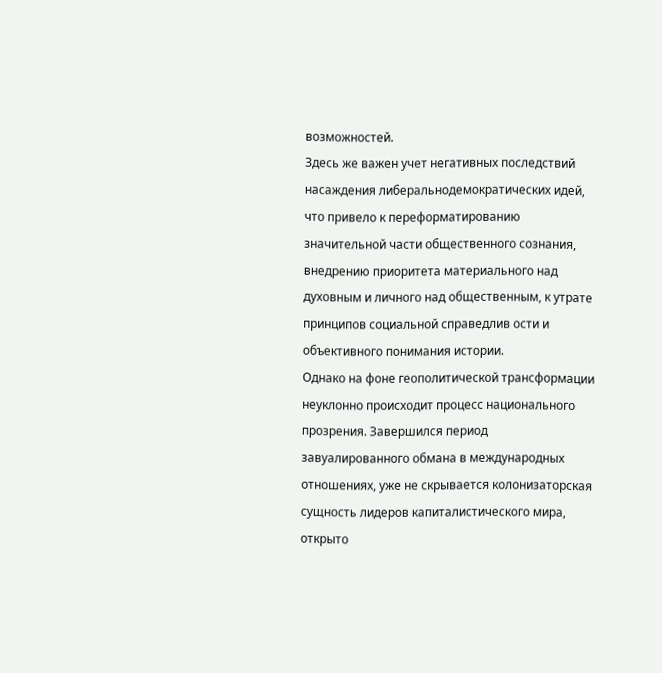возможностей.
Здесь же важен учет негативных последствий насаждения либеральнодемократических идей, что привело к переформатированию значительной части общественного сознания, внедрению приоритета материального над духовным и личного над общественным, к утрате принципов социальной справедлив ости и объективного понимания истории.
Однако на фоне геополитической трансформации неуклонно происходит процесс национального прозрения. Завершился период завуалированного обмана в международных отношениях, уже не скрывается колонизаторская сущность лидеров капиталистического мира, открыто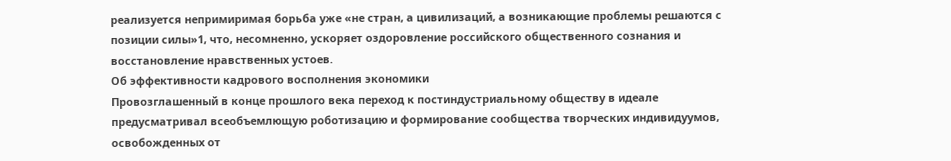реализуется непримиримая борьба уже «не стран, а цивилизаций, а возникающие проблемы решаются с позиции силы»1, что, несомненно, ускоряет оздоровление российского общественного сознания и восстановление нравственных устоев.
Об эффективности кадрового восполнения экономики
Провозглашенный в конце прошлого века переход к постиндустриальному обществу в идеале предусматривал всеобъемлющую роботизацию и формирование сообщества творческих индивидуумов, освобожденных от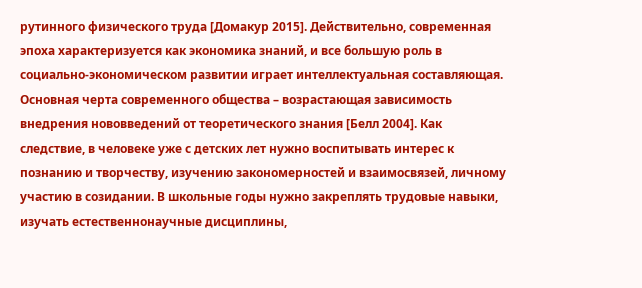рутинного физического труда [Домакур 2015]. Действительно, современная эпоха характеризуется как экономика знаний, и все большую роль в социально-экономическом развитии играет интеллектуальная составляющая.
Основная черта современного общества – возрастающая зависимость внедрения нововведений от теоретического знания [Белл 2004]. Как следствие, в человеке уже с детских лет нужно воспитывать интерес к познанию и творчеству, изучению закономерностей и взаимосвязей, личному участию в созидании. В школьные годы нужно закреплять трудовые навыки, изучать естественнонаучные дисциплины,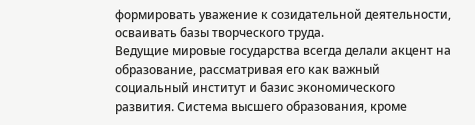формировать уважение к созидательной деятельности, осваивать базы творческого труда.
Ведущие мировые государства всегда делали акцент на образование, рассматривая его как важный социальный институт и базис экономического развития. Система высшего образования, кроме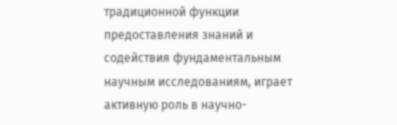традиционной функции предоставления знаний и содействия фундаментальным научным исследованиям, играет активную роль в научно-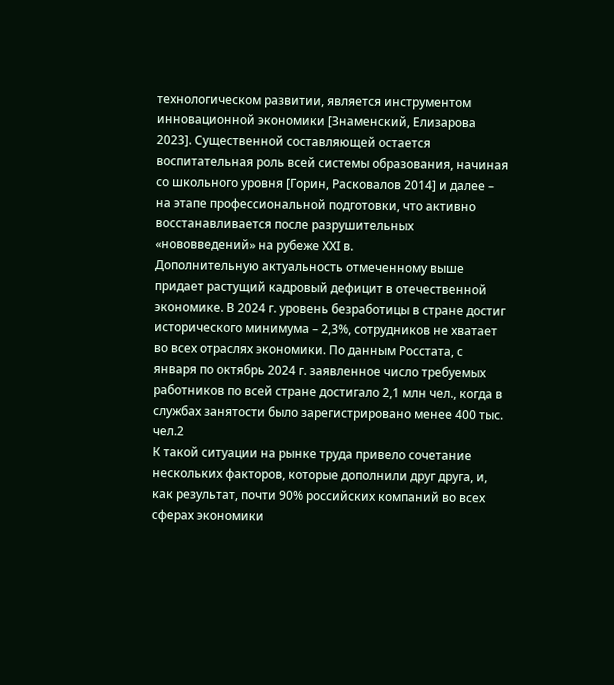технологическом развитии, является инструментом инновационной экономики [Знаменский, Елизарова 2023]. Существенной составляющей остается воспитательная роль всей системы образования, начиная со школьного уровня [Горин, Расковалов 2014] и далее – на этапе профессиональной подготовки, что активно восстанавливается после разрушительных «нововведений» на рубеже ХХI в.
Дополнительную актуальность отмеченному выше придает растущий кадровый дефицит в отечественной экономике. В 2024 г. уровень безработицы в стране достиг исторического минимума – 2,3%, сотрудников не хватает во всех отраслях экономики. По данным Росстата, с января по октябрь 2024 г. заявленное число требуемых работников по всей стране достигало 2,1 млн чел., когда в службах занятости было зарегистрировано менее 400 тыс. чел.2
К такой ситуации на рынке труда привело сочетание нескольких факторов, которые дополнили друг друга, и, как результат, почти 90% российских компаний во всех сферах экономики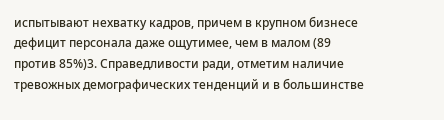испытывают нехватку кадров, причем в крупном бизнесе дефицит персонала даже ощутимее, чем в малом (89 против 85%)3. Справедливости ради, отметим наличие тревожных демографических тенденций и в большинстве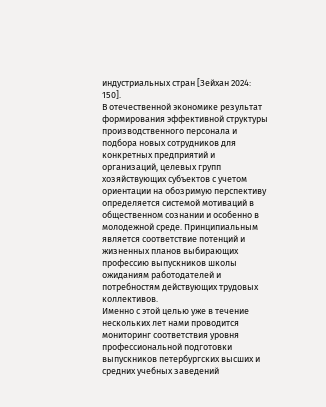индустриальных стран [Зейхан 2024: 150].
В отечественной экономике результат формирования эффективной структуры производственного персонала и подбора новых сотрудников для конкретных предприятий и организаций, целевых групп хозяйствующих субъектов с учетом ориентации на обозримую перспективу определяется системой мотиваций в общественном сознании и особенно в молодежной среде. Принципиальным является соответствие потенций и жизненных планов выбирающих профессию выпускников школы ожиданиям работодателей и потребностям действующих трудовых коллективов.
Именно с этой целью уже в течение нескольких лет нами проводится мониторинг соответствия уровня профессиональной подготовки выпускников петербургских высших и средних учебных заведений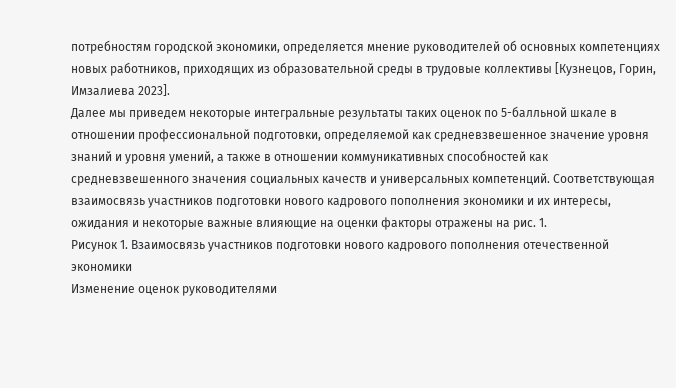потребностям городской экономики, определяется мнение руководителей об основных компетенциях новых работников, приходящих из образовательной среды в трудовые коллективы [Кузнецов, Горин, Имзалиева 2023].
Далее мы приведем некоторые интегральные результаты таких оценок по 5-балльной шкале в отношении профессиональной подготовки, определяемой как средневзвешенное значение уровня знаний и уровня умений, а также в отношении коммуникативных способностей как средневзвешенного значения социальных качеств и универсальных компетенций. Соответствующая взаимосвязь участников подготовки нового кадрового пополнения экономики и их интересы, ожидания и некоторые важные влияющие на оценки факторы отражены на рис. 1.
Рисунок 1. Взаимосвязь участников подготовки нового кадрового пополнения отечественной экономики
Изменение оценок руководителями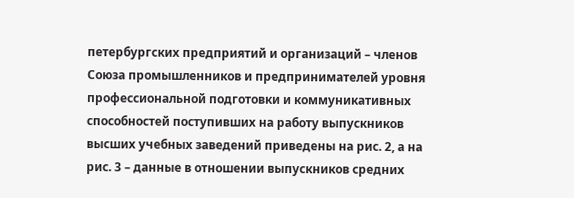петербургских предприятий и организаций – членов Союза промышленников и предпринимателей уровня профессиональной подготовки и коммуникативных способностей поступивших на работу выпускников высших учебных заведений приведены на рис. 2, а на рис. 3 – данные в отношении выпускников средних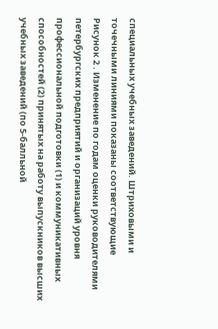специальных учебных заведений. Штриховыми и точечными линиями показаны соответствующие
Рисунок 2 . Изменение по годам оценки руководителями петербургских предприятий и организаций уровня профессиональной подготовки (1) и коммуникативных способностей (2) принятых на работу выпускников высших учебных заведений (по 5-балльной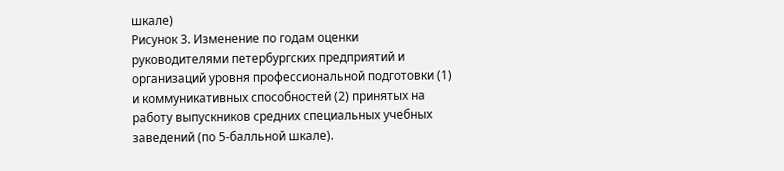шкале)
Рисунок 3. Изменение по годам оценки руководителями петербургских предприятий и организаций уровня профессиональной подготовки (1) и коммуникативных способностей (2) принятых на работу выпускников средних специальных учебных заведений (по 5-балльной шкале).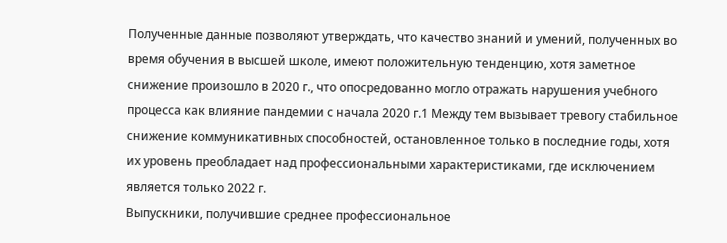Полученные данные позволяют утверждать, что качество знаний и умений, полученных во время обучения в высшей школе, имеют положительную тенденцию, хотя заметное снижение произошло в 2020 г., что опосредованно могло отражать нарушения учебного процесса как влияние пандемии с начала 2020 г.1 Между тем вызывает тревогу стабильное снижение коммуникативных способностей, остановленное только в последние годы, хотя их уровень преобладает над профессиональными характеристиками, где исключением является только 2022 г.
Выпускники, получившие среднее профессиональное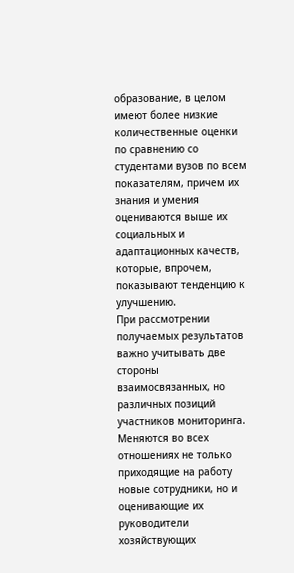образование, в целом имеют более низкие количественные оценки по сравнению со студентами вузов по всем показателям, причем их знания и умения оцениваются выше их социальных и адаптационных качеств, которые, впрочем, показывают тенденцию к улучшению.
При рассмотрении получаемых результатов важно учитывать две стороны взаимосвязанных, но различных позиций участников мониторинга. Меняются во всех отношениях не только приходящие на работу новые сотрудники, но и оценивающие их руководители хозяйствующих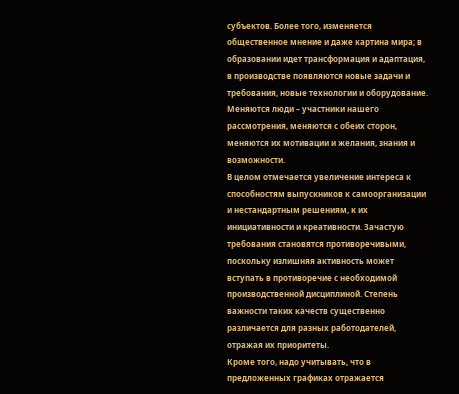субъектов. Более того, изменяется общественное мнение и даже картина мира; в образовании идет трансформация и адаптация, в производстве появляются новые задачи и требования, новые технологии и оборудование. Меняются люди – участники нашего рассмотрения, меняются с обеих сторон, меняются их мотивации и желания, знания и возможности.
В целом отмечается увеличение интереса к способностям выпускников к самоорганизации и нестандартным решениям, к их инициативности и креативности. Зачастую требования становятся противоречивыми, поскольку излишняя активность может вступать в противоречие с необходимой производственной дисциплиной. Степень важности таких качеств существенно различается для разных работодателей, отражая их приоритеты.
Кроме того, надо учитывать, что в предложенных графиках отражается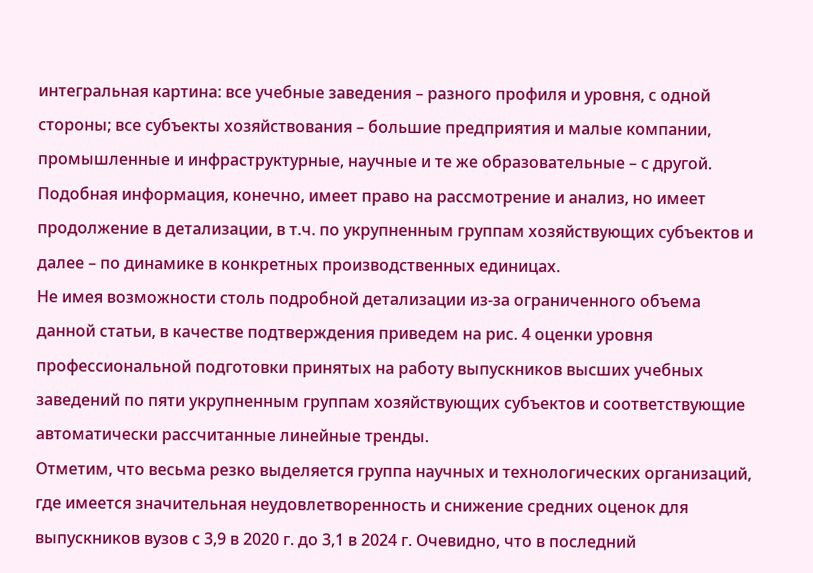интегральная картина: все учебные заведения – разного профиля и уровня, с одной стороны; все субъекты хозяйствования – большие предприятия и малые компании, промышленные и инфраструктурные, научные и те же образовательные – с другой. Подобная информация, конечно, имеет право на рассмотрение и анализ, но имеет продолжение в детализации, в т.ч. по укрупненным группам хозяйствующих субъектов и далее – по динамике в конкретных производственных единицах.
Не имея возможности столь подробной детализации из-за ограниченного объема данной статьи, в качестве подтверждения приведем на рис. 4 оценки уровня профессиональной подготовки принятых на работу выпускников высших учебных заведений по пяти укрупненным группам хозяйствующих субъектов и соответствующие автоматически рассчитанные линейные тренды.
Отметим, что весьма резко выделяется группа научных и технологических организаций, где имеется значительная неудовлетворенность и снижение средних оценок для выпускников вузов с 3,9 в 2020 г. до 3,1 в 2024 г. Очевидно, что в последний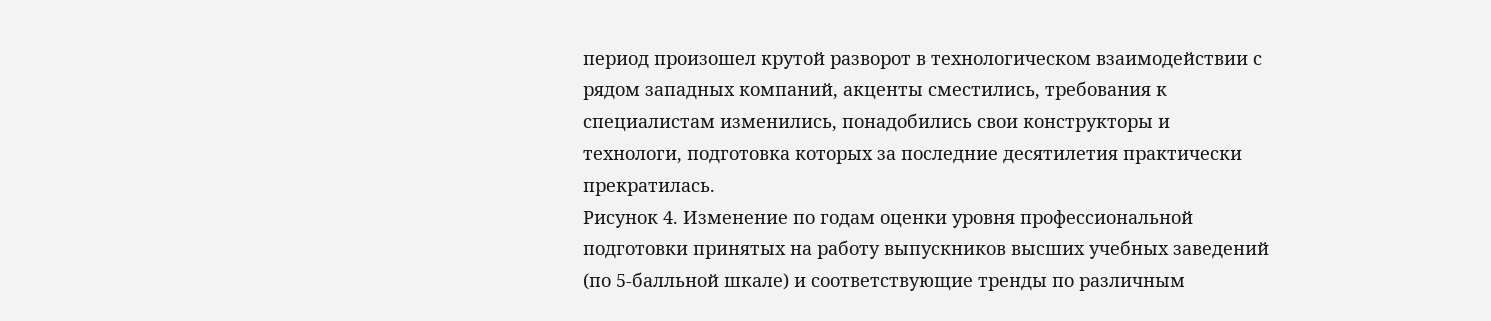период произошел крутой разворот в технологическом взаимодействии с рядом западных компаний, акценты сместились, требования к специалистам изменились, понадобились свои конструкторы и технологи, подготовка которых за последние десятилетия практически прекратилась.
Рисунок 4. Изменение по годам оценки уровня профессиональной подготовки принятых на работу выпускников высших учебных заведений (по 5-балльной шкале) и соответствующие тренды по различным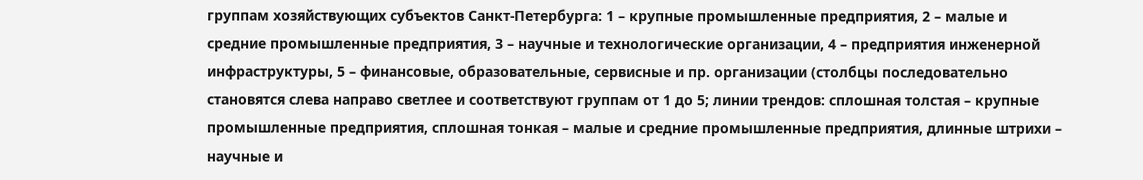группам хозяйствующих субъектов Санкт-Петербурга: 1 – крупные промышленные предприятия, 2 – малые и средние промышленные предприятия, 3 – научные и технологические организации, 4 – предприятия инженерной инфраструктуры, 5 – финансовые, образовательные, сервисные и пр. организации (столбцы последовательно становятся слева направо светлее и соответствуют группам от 1 до 5; линии трендов: сплошная толстая – крупные промышленные предприятия, сплошная тонкая – малые и средние промышленные предприятия, длинные штрихи – научные и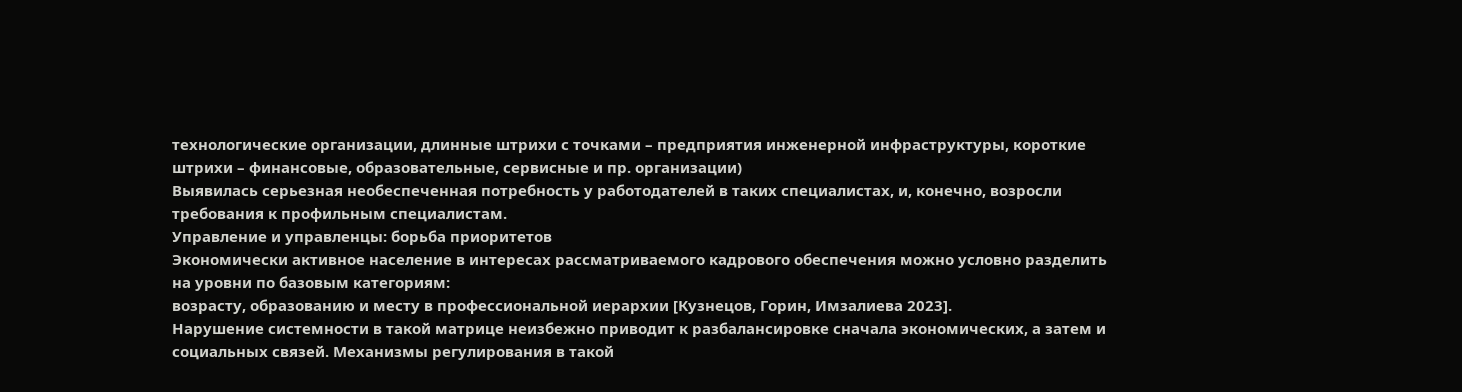технологические организации, длинные штрихи с точками – предприятия инженерной инфраструктуры, короткие штрихи – финансовые, образовательные, сервисные и пр. организации)
Выявилась серьезная необеспеченная потребность у работодателей в таких специалистах, и, конечно, возросли требования к профильным специалистам.
Управление и управленцы: борьба приоритетов
Экономически активное население в интересах рассматриваемого кадрового обеспечения можно условно разделить на уровни по базовым категориям:
возрасту, образованию и месту в профессиональной иерархии [Кузнецов, Горин, Имзалиева 2023].
Нарушение системности в такой матрице неизбежно приводит к разбалансировке сначала экономических, а затем и социальных связей. Механизмы регулирования в такой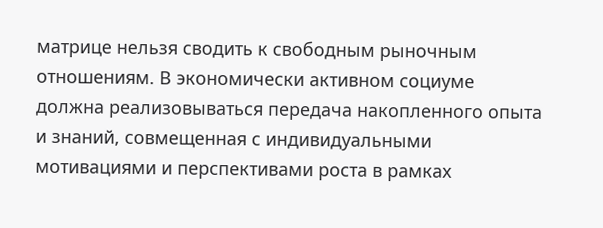матрице нельзя сводить к свободным рыночным отношениям. В экономически активном социуме должна реализовываться передача накопленного опыта и знаний, совмещенная с индивидуальными мотивациями и перспективами роста в рамках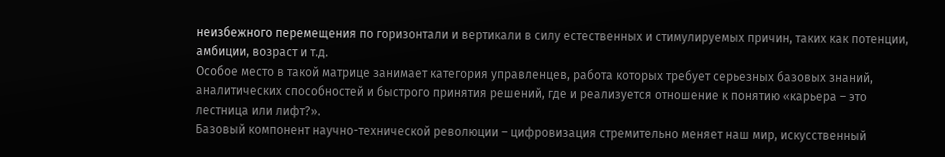неизбежного перемещения по горизонтали и вертикали в силу естественных и стимулируемых причин, таких как потенции, амбиции, возраст и т.д.
Особое место в такой матрице занимает категория управленцев, работа которых требует серьезных базовых знаний, аналитических способностей и быстрого принятия решений, где и реализуется отношение к понятию «карьера – это лестница или лифт?».
Базовый компонент научно-технической революции – цифровизация стремительно меняет наш мир, искусственный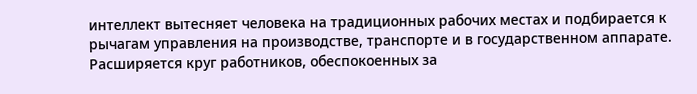интеллект вытесняет человека на традиционных рабочих местах и подбирается к рычагам управления на производстве, транспорте и в государственном аппарате. Расширяется круг работников, обеспокоенных за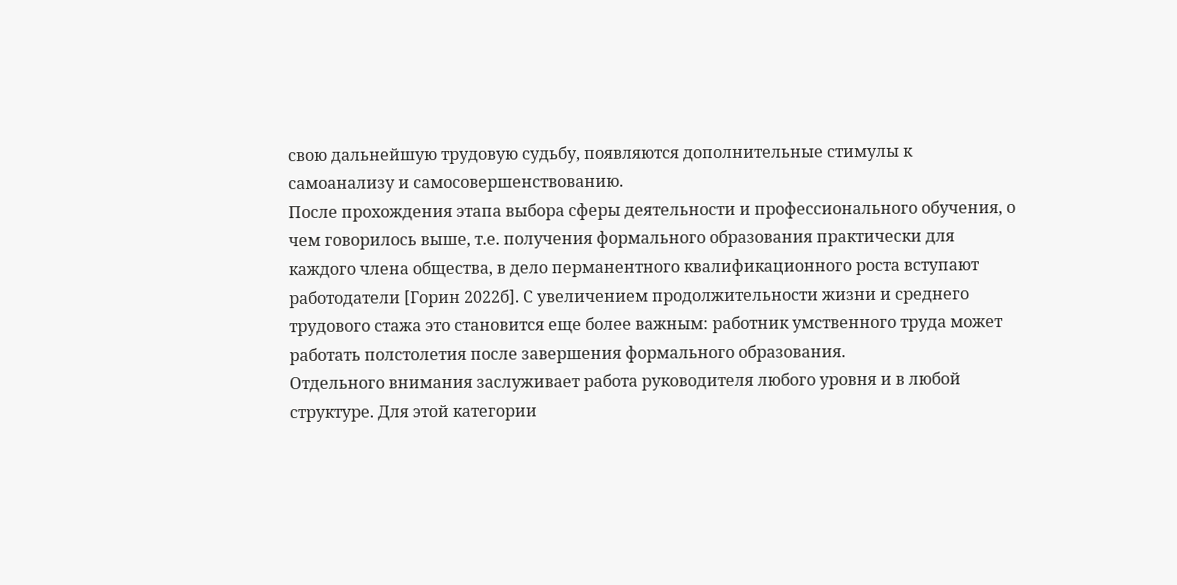свою дальнейшую трудовую судьбу, появляются дополнительные стимулы к самоанализу и самосовершенствованию.
После прохождения этапа выбора сферы деятельности и профессионального обучения, о чем говорилось выше, т.е. получения формального образования практически для каждого члена общества, в дело перманентного квалификационного роста вступают работодатели [Горин 2022б]. С увеличением продолжительности жизни и среднего трудового стажа это становится еще более важным: работник умственного труда может работать полстолетия после завершения формального образования.
Отдельного внимания заслуживает работа руководителя любого уровня и в любой структуре. Для этой категории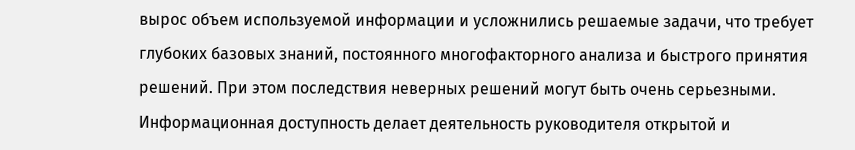вырос объем используемой информации и усложнились решаемые задачи, что требует глубоких базовых знаний, постоянного многофакторного анализа и быстрого принятия решений. При этом последствия неверных решений могут быть очень серьезными. Информационная доступность делает деятельность руководителя открытой и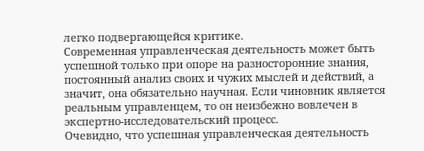легко подвергающейся критике.
Современная управленческая деятельность может быть успешной только при опоре на разносторонние знания, постоянный анализ своих и чужих мыслей и действий, а значит, она обязательно научная. Если чиновник является реальным управленцем, то он неизбежно вовлечен в экспертно-исследовательский процесс.
Очевидно, что успешная управленческая деятельность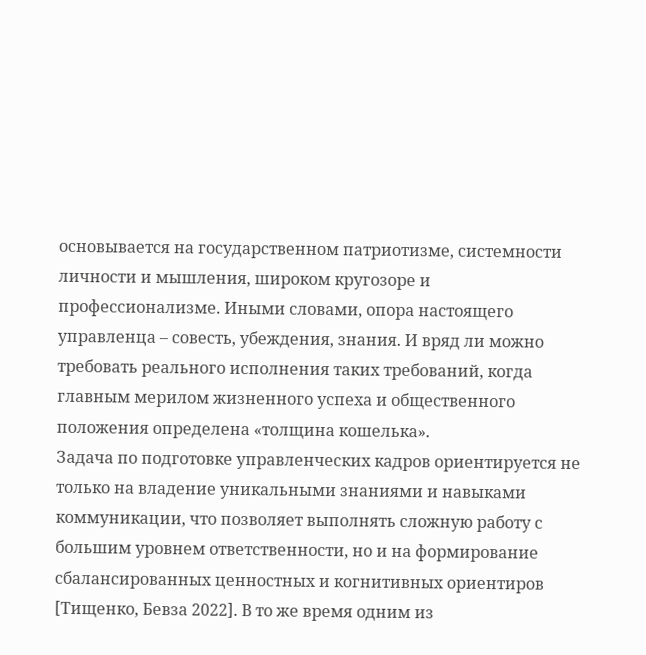основывается на государственном патриотизме, системности личности и мышления, широком кругозоре и профессионализме. Иными словами, опора настоящего управленца – совесть, убеждения, знания. И вряд ли можно требовать реального исполнения таких требований, когда главным мерилом жизненного успеха и общественного положения определена «толщина кошелька».
Задача по подготовке управленческих кадров ориентируется не только на владение уникальными знаниями и навыками коммуникации, что позволяет выполнять сложную работу с большим уровнем ответственности, но и на формирование сбалансированных ценностных и когнитивных ориентиров [Тищенко, Бевза 2022]. В то же время одним из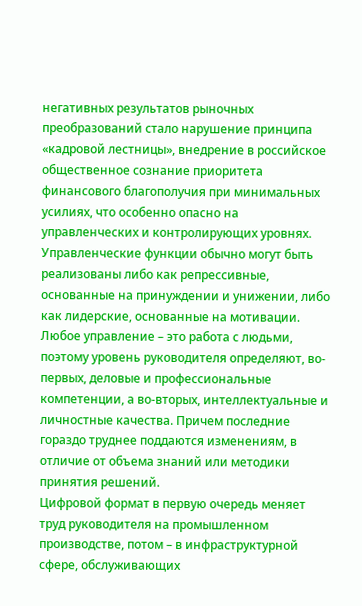негативных результатов рыночных преобразований стало нарушение принципа «кадровой лестницы», внедрение в российское общественное сознание приоритета финансового благополучия при минимальных усилиях, что особенно опасно на управленческих и контролирующих уровнях.
Управленческие функции обычно могут быть реализованы либо как репрессивные, основанные на принуждении и унижении, либо как лидерские, основанные на мотивации. Любое управление – это работа с людьми, поэтому уровень руководителя определяют, во-первых, деловые и профессиональные компетенции, а во-вторых, интеллектуальные и личностные качества. Причем последние гораздо труднее поддаются изменениям, в отличие от объема знаний или методики принятия решений.
Цифровой формат в первую очередь меняет труд руководителя на промышленном производстве, потом – в инфраструктурной сфере, обслуживающих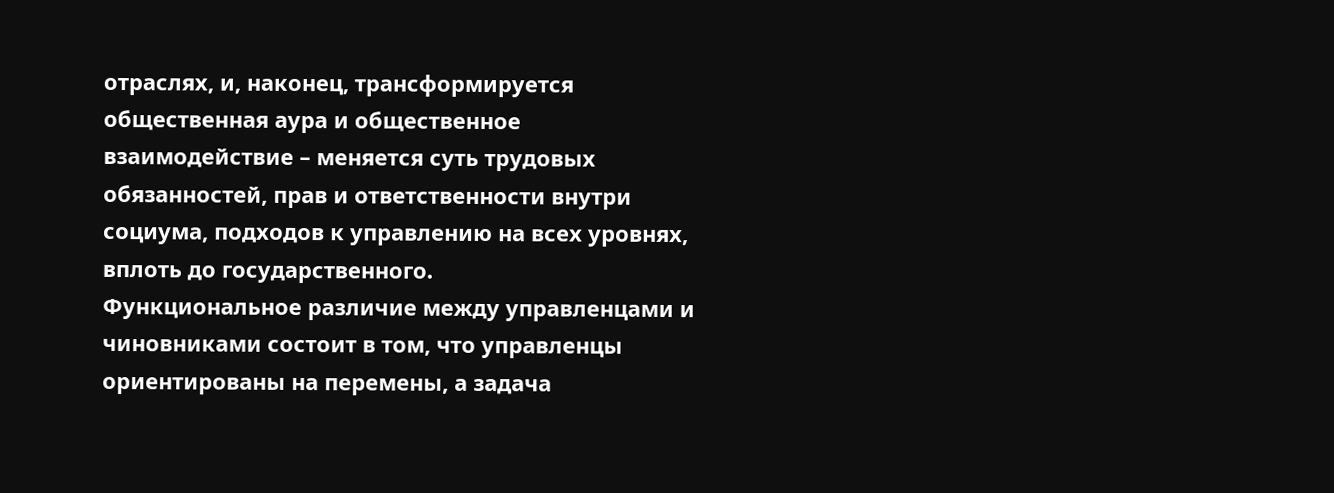отраслях, и, наконец, трансформируется общественная аура и общественное взаимодействие – меняется суть трудовых обязанностей, прав и ответственности внутри социума, подходов к управлению на всех уровнях, вплоть до государственного.
Функциональное различие между управленцами и чиновниками состоит в том, что управленцы ориентированы на перемены, а задача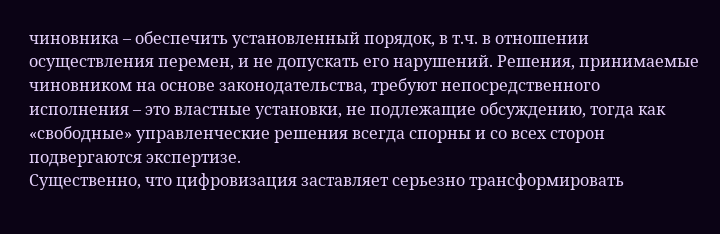чиновника – обеспечить установленный порядок, в т.ч. в отношении осуществления перемен, и не допускать его нарушений. Решения, принимаемые чиновником на основе законодательства, требуют непосредственного исполнения – это властные установки, не подлежащие обсуждению, тогда как «свободные» управленческие решения всегда спорны и со всех сторон подвергаются экспертизе.
Существенно, что цифровизация заставляет серьезно трансформировать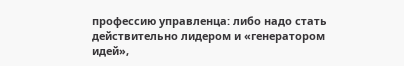профессию управленца: либо надо стать действительно лидером и «генератором идей»,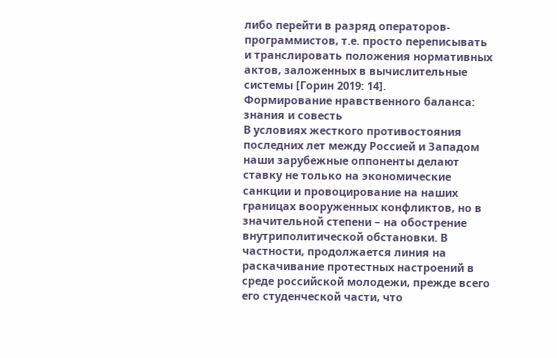либо перейти в разряд операторов-программистов, т.е. просто переписывать и транслировать положения нормативных актов, заложенных в вычислительные системы [Горин 2019: 14].
Формирование нравственного баланса: знания и совесть
В условиях жесткого противостояния последних лет между Россией и Западом наши зарубежные оппоненты делают ставку не только на экономические санкции и провоцирование на наших границах вооруженных конфликтов, но в значительной степени – на обострение внутриполитической обстановки. В частности, продолжается линия на раскачивание протестных настроений в среде российской молодежи, прежде всего его студенческой части, что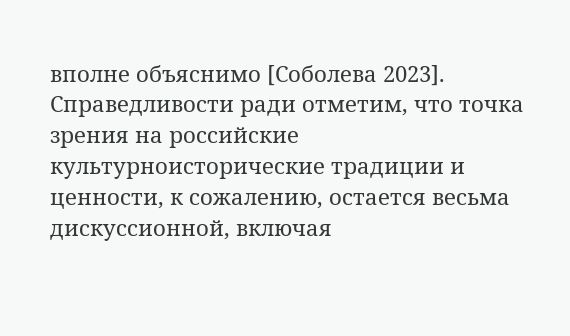вполне объяснимо [Соболева 2023].
Справедливости ради отметим, что точка зрения на российские культурноисторические традиции и ценности, к сожалению, остается весьма дискуссионной, включая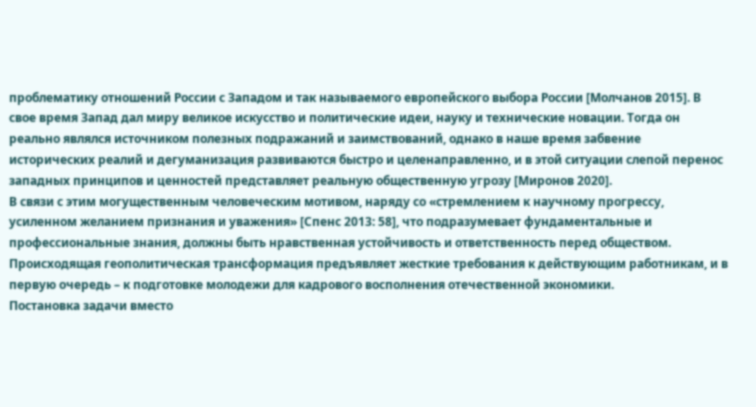проблематику отношений России с Западом и так называемого европейского выбора России [Молчанов 2015]. В свое время Запад дал миру великое искусство и политические идеи, науку и технические новации. Тогда он реально являлся источником полезных подражаний и заимствований, однако в наше время забвение исторических реалий и дегуманизация развиваются быстро и целенаправленно, и в этой ситуации слепой перенос западных принципов и ценностей представляет реальную общественную угрозу [Миронов 2020].
В связи с этим могущественным человеческим мотивом, наряду со «стремлением к научному прогрессу, усиленном желанием признания и уважения» [Спенс 2013: 58], что подразумевает фундаментальные и профессиональные знания, должны быть нравственная устойчивость и ответственность перед обществом. Происходящая геополитическая трансформация предъявляет жесткие требования к действующим работникам, и в первую очередь – к подготовке молодежи для кадрового восполнения отечественной экономики.
Постановка задачи вместо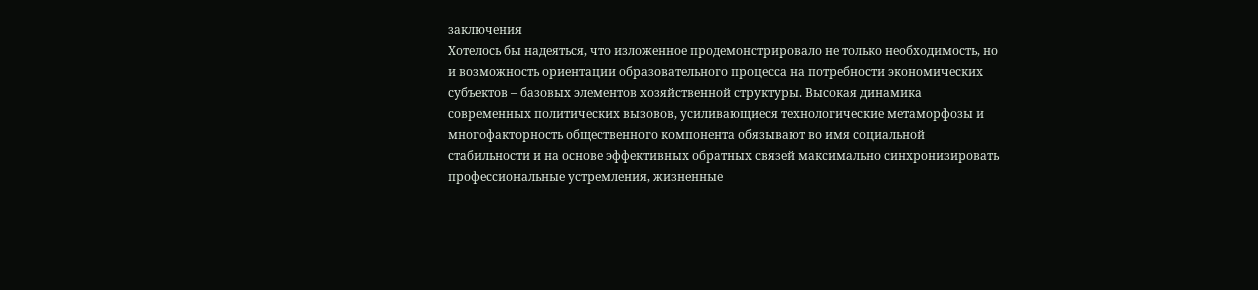заключения
Хотелось бы надеяться, что изложенное продемонстрировало не только необходимость, но и возможность ориентации образовательного процесса на потребности экономических субъектов – базовых элементов хозяйственной структуры. Высокая динамика современных политических вызовов, усиливающиеся технологические метаморфозы и многофакторность общественного компонента обязывают во имя социальной стабильности и на основе эффективных обратных связей максимально синхронизировать профессиональные устремления, жизненные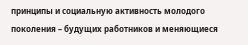принципы и социальную активность молодого поколения – будущих работников и меняющиеся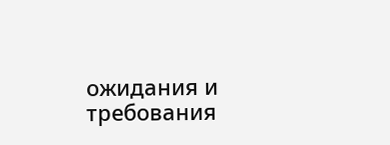ожидания и требования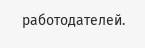работодателей.